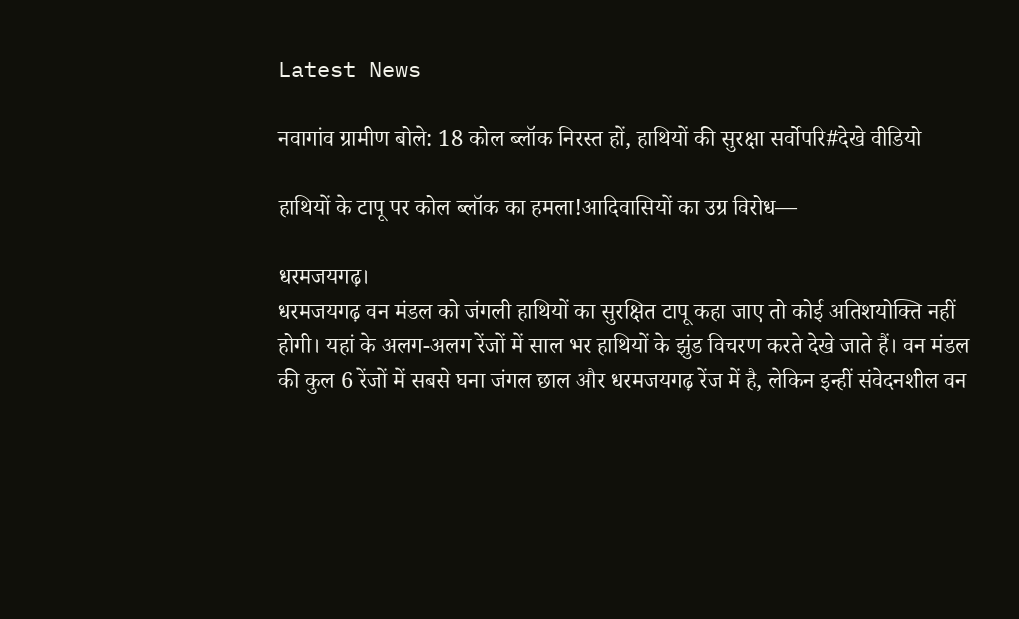Latest News

नवागांव ग्रामीण बोले: 18 कोल ब्लॉक निरस्त हों, हाथियों की सुरक्षा सर्वोपरि#देखे वीडियो

हाथियों के टापू पर कोल ब्लॉक का हमला!आदिवासियों का उग्र विरोध—

धरमजयगढ़।
धरमजयगढ़ वन मंडल को जंगली हाथियों का सुरक्षित टापू कहा जाए तो कोई अतिशयोक्ति नहीं होगी। यहां के अलग-अलग रेंजों में साल भर हाथियों के झुंड विचरण करते देखे जाते हैं। वन मंडल की कुल 6 रेंजों में सबसे घना जंगल छाल और धरमजयगढ़ रेंज में है, लेकिन इन्हीं संवेदनशील वन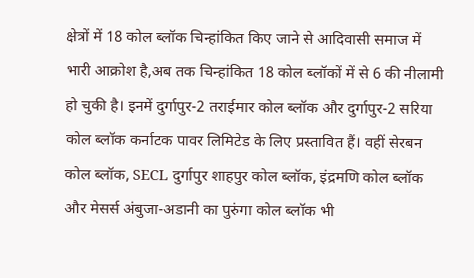क्षेत्रों में 18 कोल ब्लॉक चिन्हांकित किए जाने से आदिवासी समाज में भारी आक्रोश है,अब तक चिन्हांकित 18 कोल ब्लॉकों में से 6 की नीलामी हो चुकी है। इनमें दुर्गापुर-2 तराईमार कोल ब्लॉक और दुर्गापुर-2 सरिया कोल ब्लॉक कर्नाटक पावर लिमिटेड के लिए प्रस्तावित हैं। वहीं सेरबन कोल ब्लॉक, SECL दुर्गापुर शाहपुर कोल ब्लॉक, इंद्रमणि कोल ब्लॉक और मेसर्स अंबुजा-अडानी का पुरुंगा कोल ब्लॉक भी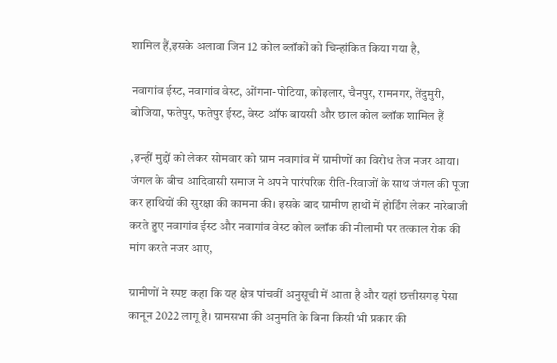शामिल हैं,इसके अलावा जिन 12 कोल ब्लॉकों को चिन्हांकित किया गया है,

नवागांव ईस्ट, नवागांव वेस्ट, ओंगना-पोटिया, कोइलार, चैनपुर, रामनगर, तेंदुमुरी, बोजिया, फतेपुर, फतेपुर ईस्ट, वेस्ट ऑफ बायसी और छाल कोल ब्लॉक शामिल हैं

,इन्हीं मुद्दों को लेकर सोमवार को ग्राम नवागांव में ग्रामीणों का विरोध तेज नजर आया। जंगल के बीच आदिवासी समाज ने अपने पारंपरिक रीति-रिवाजों के साथ जंगल की पूजा कर हाथियों की सुरक्षा की कामना की। इसके बाद ग्रामीण हाथों में होर्डिंग लेकर नारेबाजी करते हुए नवागांव ईस्ट और नवागांव वेस्ट कोल ब्लॉक की नीलामी पर तत्काल रोक की मांग करते नजर आए,

ग्रामीणों ने स्पष्ट कहा कि यह क्षेत्र पांचवीं अनुसूची में आता है और यहां छत्तीसगढ़ पेसा कानून 2022 लागू है। ग्रामसभा की अनुमति के बिना किसी भी प्रकार की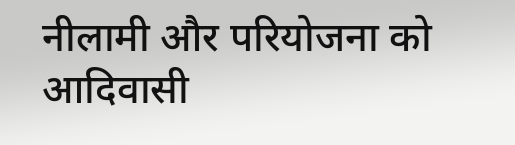नीलामी और परियोजना को आदिवासी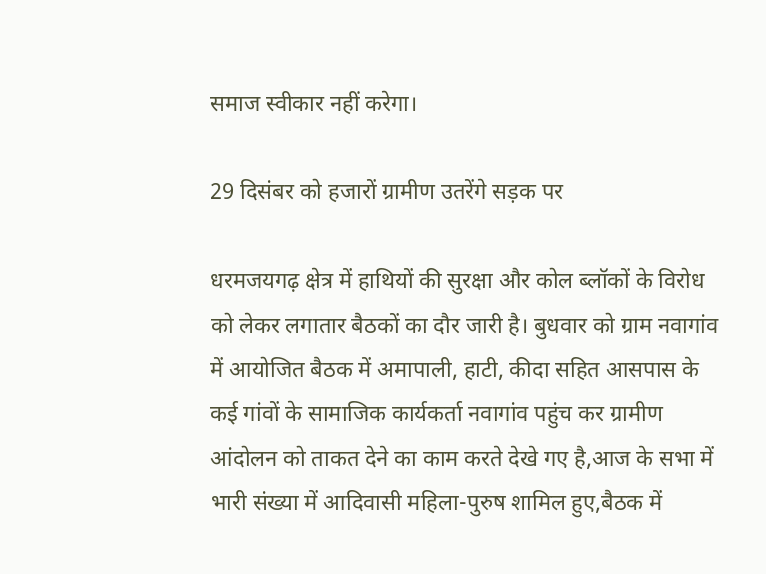समाज स्वीकार नहीं करेगा।

29 दिसंबर को हजारों ग्रामीण उतरेंगे सड़क पर

धरमजयगढ़ क्षेत्र में हाथियों की सुरक्षा और कोल ब्लॉकों के विरोध को लेकर लगातार बैठकों का दौर जारी है। बुधवार को ग्राम नवागांव में आयोजित बैठक में अमापाली, हाटी, कीदा सहित आसपास के कई गांवों के सामाजिक कार्यकर्ता नवागांव पहुंच कर ग्रामीण आंदोलन को ताकत देने का काम करते देखे गए है,आज के सभा में भारी संख्या में आदिवासी महिला-पुरुष शामिल हुए,बैठक में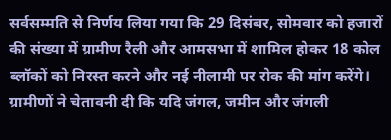सर्वसम्मति से निर्णय लिया गया कि 29 दिसंबर, सोमवार को हजारों की संख्या में ग्रामीण रैली और आमसभा में शामिल होकर 18 कोल ब्लॉकों को निरस्त करने और नई नीलामी पर रोक की मांग करेंगे।
ग्रामीणों ने चेतावनी दी कि यदि जंगल, जमीन और जंगली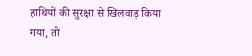हाथियों की सुरक्षा से खिलवाड़ किया गया, तो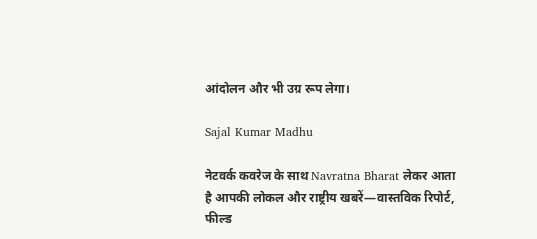आंदोलन और भी उग्र रूप लेगा।

Sajal Kumar Madhu

नेटवर्क कवरेज के साथ Navratna Bharat लेकर आता है आपकी लोकल और राष्ट्रीय खबरें—वास्तविक रिपोर्ट, फील्ड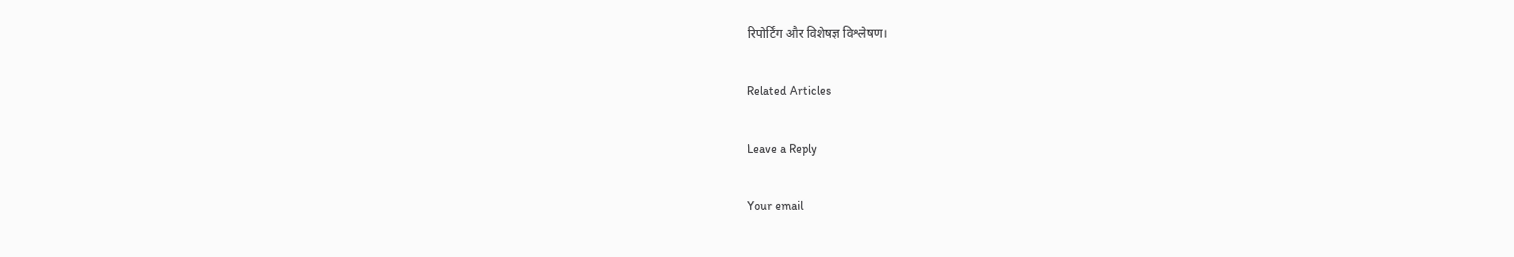रिपोर्टिंग और विशेषज्ञ विश्लेषण।

Related Articles

Leave a Reply

Your email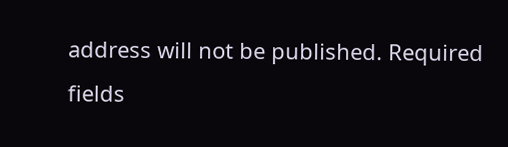address will not be published. Required fields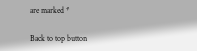are marked *

Back to top button